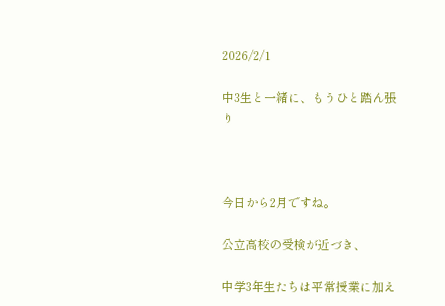2026/2/1

中3生と一緒に、もうひと踏ん張り



今日から2月ですね。

公立高校の受検が近づき、

中学3年生たちは平常授業に加え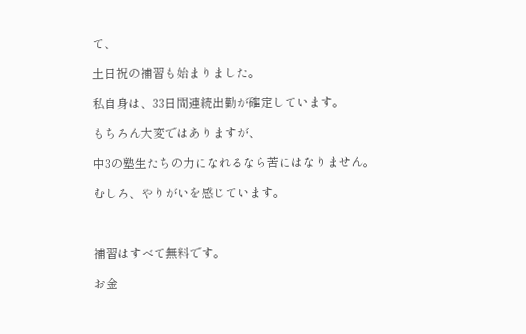て、

土日祝の補習も始まりました。

私自身は、33日間連続出勤が確定しています。

もちろん大変ではありますが、

中3の塾生たちの力になれるなら苦にはなりません。

むしろ、やりがいを感じています。



補習はすべて無料です。

お金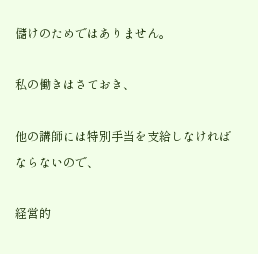儲けのためではありません。

私の働きはさておき、

他の講師には特別手当を支給しなければならないので、

経営的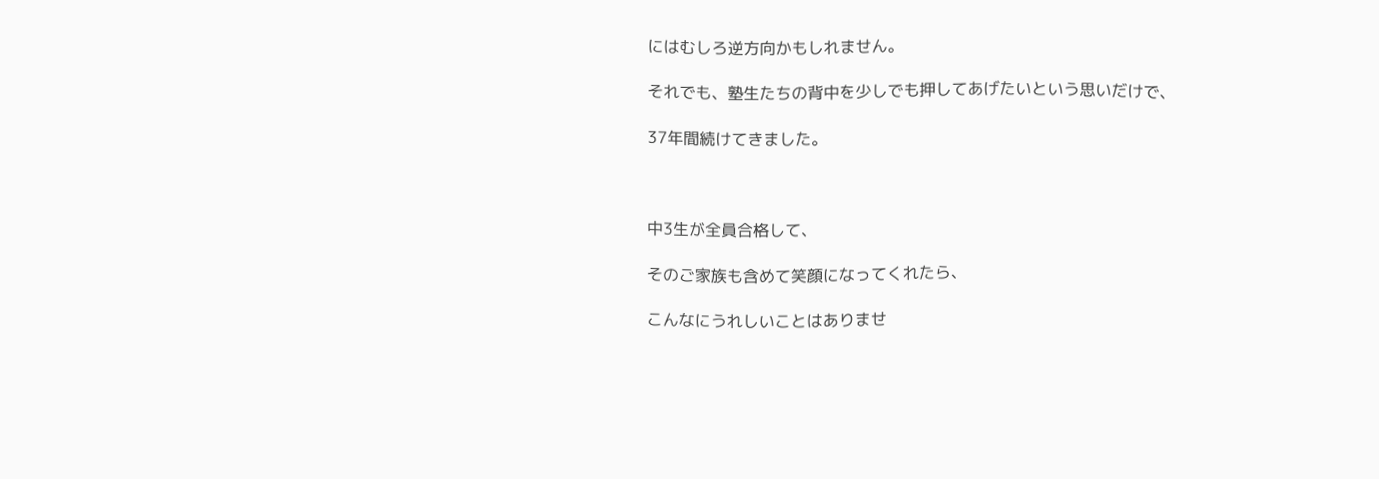にはむしろ逆方向かもしれません。

それでも、塾生たちの背中を少しでも押してあげたいという思いだけで、

37年間続けてきました。



中3生が全員合格して、

そのご家族も含めて笑顔になってくれたら、

こんなにうれしいことはありませ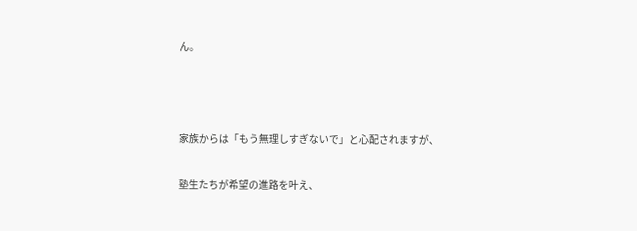ん。



家族からは「もう無理しすぎないで」と心配されますが、

塾生たちが希望の進路を叶え、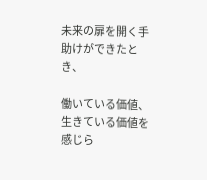未来の扉を開く手助けができたとき、

働いている価値、生きている価値を感じら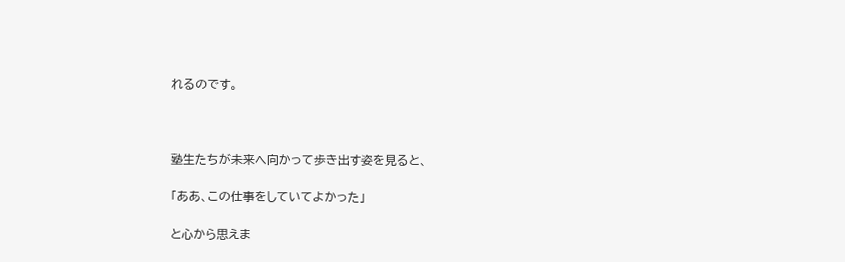れるのです。



塾生たちが未来へ向かって歩き出す姿を見ると、

「ああ、この仕事をしていてよかった」

と心から思えま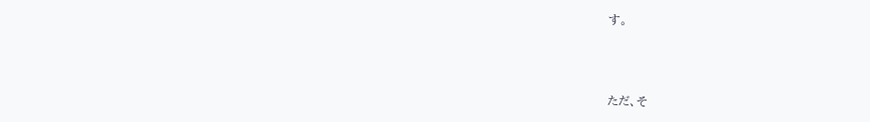す。



ただ、そ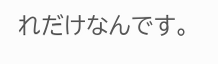れだけなんです。